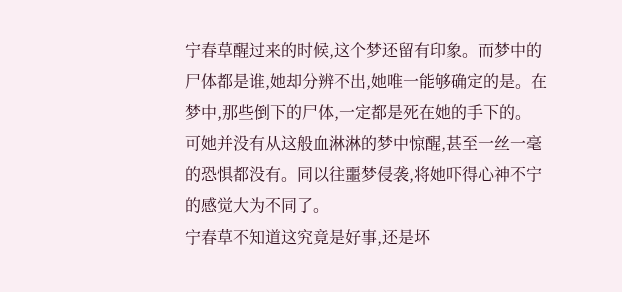宁春草醒过来的时候,这个梦还留有印象。而梦中的尸体都是谁,她却分辨不出,她唯一能够确定的是。在梦中,那些倒下的尸体,一定都是死在她的手下的。
可她并没有从这般血淋淋的梦中惊醒,甚至一丝一毫的恐惧都没有。同以往噩梦侵袭,将她吓得心神不宁的感觉大为不同了。
宁春草不知道这究竟是好事,还是坏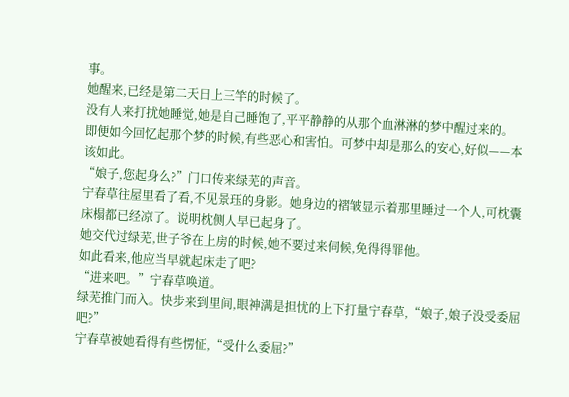事。
她醒来,已经是第二天日上三竿的时候了。
没有人来打扰她睡觉,她是自己睡饱了,平平静静的从那个血淋淋的梦中醒过来的。
即便如今回忆起那个梦的时候,有些恶心和害怕。可梦中却是那么的安心,好似——本该如此。
“娘子,您起身么?”门口传来绿芜的声音。
宁春草往屋里看了看,不见景珏的身影。她身边的褶皱显示着那里睡过一个人,可枕囊床榻都已经凉了。说明枕侧人早已起身了。
她交代过绿芜,世子爷在上房的时候,她不要过来伺候,免得得罪他。
如此看来,他应当早就起床走了吧?
“进来吧。”宁春草唤道。
绿芜推门而入。快步来到里间,眼神满是担忧的上下打量宁春草,“娘子,娘子没受委屈吧?”
宁春草被她看得有些愣怔,“受什么委屈?”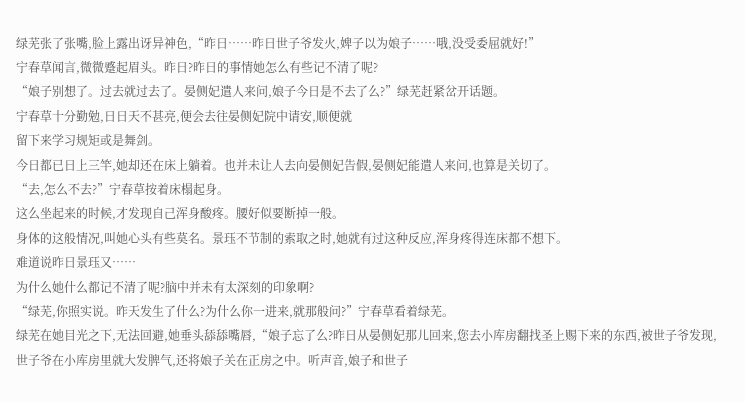绿芜张了张嘴,脸上露出讶异神色,“昨日……昨日世子爷发火,婢子以为娘子……哦,没受委屈就好!”
宁春草闻言,微微蹙起眉头。昨日?昨日的事情她怎么有些记不清了呢?
“娘子别想了。过去就过去了。晏侧妃遣人来问,娘子今日是不去了么?”绿芜赶紧岔开话题。
宁春草十分勤勉,日日天不甚亮,便会去往晏侧妃院中请安,顺便就
留下来学习规矩或是舞剑。
今日都已日上三竿,她却还在床上躺着。也并未让人去向晏侧妃告假,晏侧妃能遣人来问,也算是关切了。
“去,怎么不去?”宁春草按着床榻起身。
这么坐起来的时候,才发现自己浑身酸疼。腰好似要断掉一般。
身体的这般情况,叫她心头有些莫名。景珏不节制的索取之时,她就有过这种反应,浑身疼得连床都不想下。
难道说昨日景珏又……
为什么她什么都记不清了呢?脑中并未有太深刻的印象啊?
“绿芜,你照实说。昨天发生了什么?为什么你一进来,就那般问?”宁春草看着绿芜。
绿芜在她目光之下,无法回避,她垂头舔舔嘴唇,“娘子忘了么?昨日从晏侧妃那儿回来,您去小库房翻找圣上赐下来的东西,被世子爷发现,世子爷在小库房里就大发脾气,还将娘子关在正房之中。听声音,娘子和世子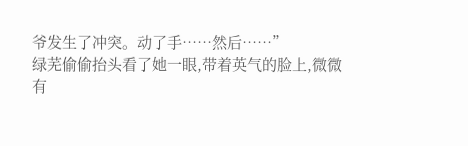爷发生了冲突。动了手……然后……”
绿芜偷偷抬头看了她一眼,带着英气的脸上,微微有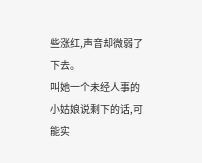些涨红,声音却微弱了下去。
叫她一个未经人事的小姑娘说剩下的话,可能实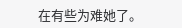在有些为难她了。